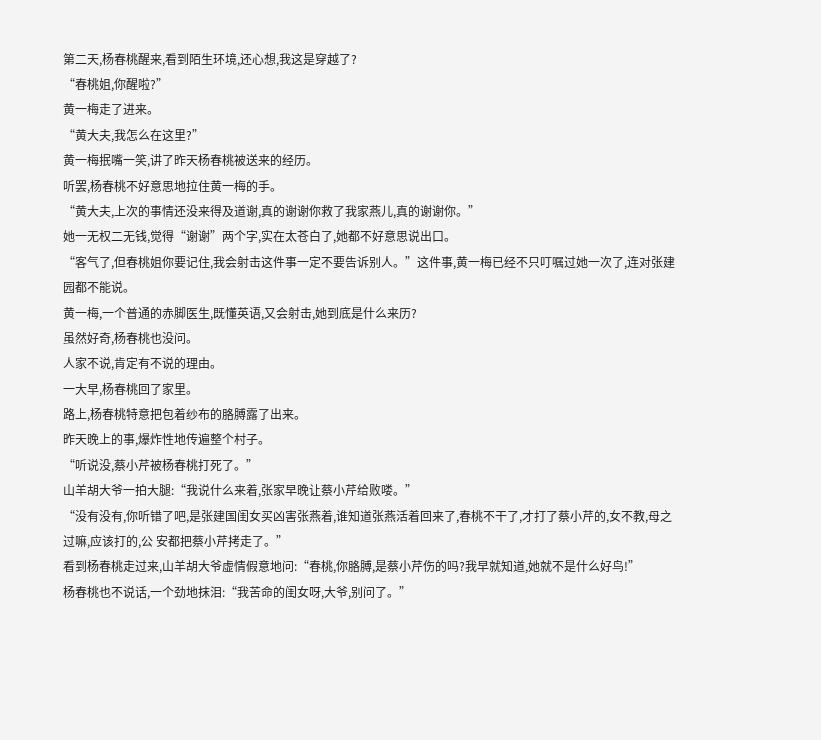第二天,杨春桃醒来,看到陌生环境,还心想,我这是穿越了?
“春桃姐,你醒啦?”
黄一梅走了进来。
“黄大夫,我怎么在这里?”
黄一梅抿嘴一笑,讲了昨天杨春桃被送来的经历。
听罢,杨春桃不好意思地拉住黄一梅的手。
“黄大夫,上次的事情还没来得及道谢,真的谢谢你救了我家燕儿,真的谢谢你。”
她一无权二无钱,觉得“谢谢”两个字,实在太苍白了,她都不好意思说出口。
“客气了,但春桃姐你要记住,我会射击这件事一定不要告诉别人。”这件事,黄一梅已经不只叮嘱过她一次了,连对张建园都不能说。
黄一梅,一个普通的赤脚医生,既懂英语,又会射击,她到底是什么来历?
虽然好奇,杨春桃也没问。
人家不说,肯定有不说的理由。
一大早,杨春桃回了家里。
路上,杨春桃特意把包着纱布的胳膊露了出来。
昨天晚上的事,爆炸性地传遍整个村子。
“听说没,蔡小芹被杨春桃打死了。”
山羊胡大爷一拍大腿:“我说什么来着,张家早晚让蔡小芹给败喽。”
“没有没有,你听错了吧,是张建国闺女买凶害张燕着,谁知道张燕活着回来了,春桃不干了,才打了蔡小芹的,女不教,母之过嘛,应该打的,公 安都把蔡小芹拷走了。”
看到杨春桃走过来,山羊胡大爷虚情假意地问:“春桃,你胳膊,是蔡小芹伤的吗?我早就知道,她就不是什么好鸟!”
杨春桃也不说话,一个劲地抹泪:“我苦命的闺女呀,大爷,别问了。”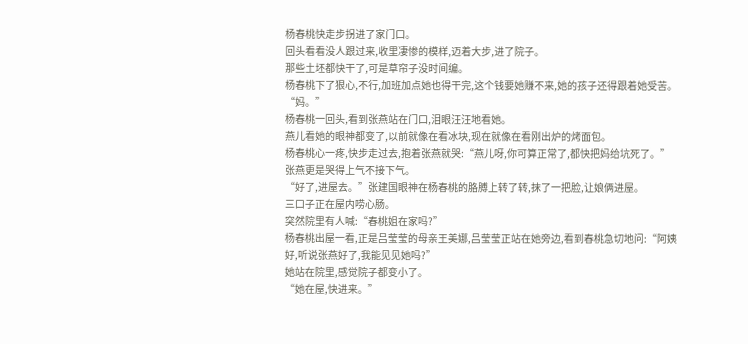杨春桃快走步拐进了家门口。
回头看看没人跟过来,收里凄惨的模样,迈着大步,进了院子。
那些土坯都快干了,可是草帘子没时间编。
杨春桃下了狠心,不行,加班加点她也得干完,这个钱要她赚不来,她的孩子还得跟着她受苦。
“妈。”
杨春桃一回头,看到张燕站在门口,泪眼汪汪地看她。
燕儿看她的眼神都变了,以前就像在看冰块,现在就像在看刚出炉的烤面包。
杨春桃心一疼,快步走过去,抱着张燕就哭:“燕儿呀,你可算正常了,都快把妈给坑死了。”
张燕更是哭得上气不接下气。
“好了,进屋去。”张建国眼神在杨春桃的胳膊上转了转,抹了一把脸,让娘俩进屋。
三口子正在屋内唠心肠。
突然院里有人喊:“春桃姐在家吗?”
杨春桃出屋一看,正是吕莹莹的母亲王美娜,吕莹莹正站在她旁边,看到春桃急切地问:“阿姨好,听说张燕好了,我能见见她吗?”
她站在院里,感觉院子都变小了。
“她在屋,快进来。”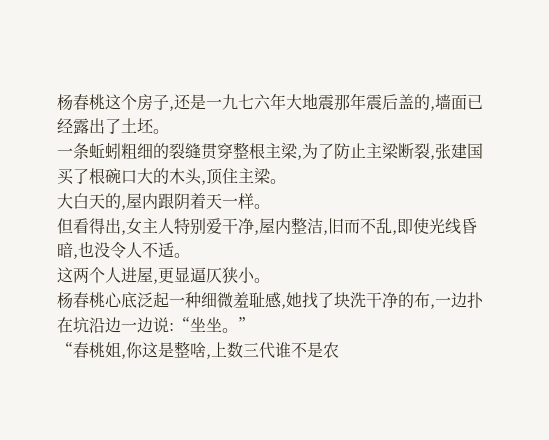杨春桃这个房子,还是一九七六年大地震那年震后盖的,墙面已经露出了土坯。
一条蚯蚓粗细的裂缝贯穿整根主梁,为了防止主梁断裂,张建国买了根碗口大的木头,顶住主梁。
大白天的,屋内跟阴着天一样。
但看得出,女主人特别爱干净,屋内整洁,旧而不乱,即使光线昏暗,也没令人不适。
这两个人进屋,更显逼仄狭小。
杨春桃心底泛起一种细微羞耻感,她找了块洗干净的布,一边扑在坑沿边一边说:“坐坐。”
“春桃姐,你这是整啥,上数三代谁不是农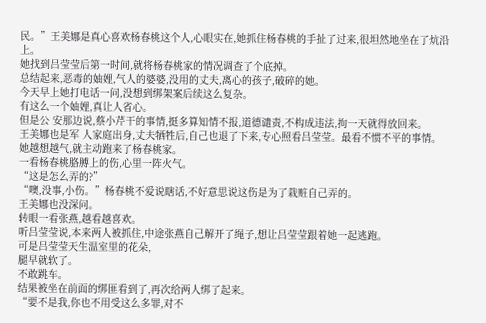民。”王美娜是真心喜欢杨春桃这个人,心眼实在,她抓住杨春桃的手扯了过来,很坦然地坐在了炕沿上。
她找到吕莹莹后第一时间,就将杨春桃家的情况调查了个底掉。
总结起来,恶毒的妯娌,气人的婆婆,没用的丈夫,离心的孩子,破碎的她。
今天早上她打电话一问,没想到绑架案后续这么复杂。
有这么一个妯娌,真让人省心。
但是公 安那边说,蔡小芹干的事情,挺多算知情不报,道德谴责,不构成违法,拘一天就得放回来。
王美娜也是军 人家庭出身,丈夫牺牲后,自己也退了下来,专心照看吕莹莹。最看不惯不平的事情。
她越想越气,就主动跑来了杨春桃家。
一看杨春桃胳膊上的伤,心里一阵火气。
“这是怎么弄的?”
“噢,没事,小伤。”杨春桃不爱说瞎话,不好意思说这伤是为了栽赃自己弄的。
王美娜也没深问。
转眼一看张燕,越看越喜欢。
听吕莹莹说,本来两人被抓住,中途张燕自己解开了绳子,想让吕莹莹跟着她一起逃跑。
可是吕莹莹天生温室里的花朵,
腿早就软了。
不敢跳车。
结果被坐在前面的绑匪看到了,再次给两人绑了起来。
“要不是我,你也不用受这么多罪,对不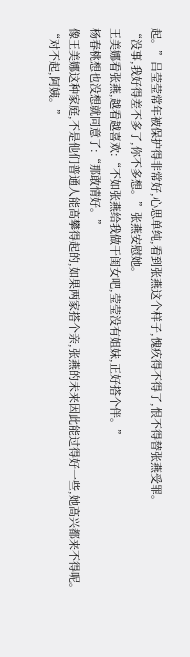起。”吕莹莹常年被保护得非常好,心思单纯,看到张燕这个样子,愧疚得不得了,恨不得替张燕受罪。
“没事,我好得差不多了,你不多想。”张燕安慰她。
王美娜看张燕,越看越喜欢:“不如张燕给我做干闺女吧,莹莹没有姐妹,正好搭个伴。”
杨春桃想也没想就同意了:“那敢情好。”
像王美娜这种家庭,不是他们普通人能高攀得起的,如果两家搭个亲,张燕的未来因此能过得好一些,她高兴都来不得呢。
“对不起,阿姨。”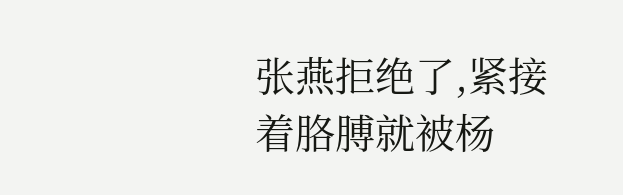张燕拒绝了,紧接着胳膊就被杨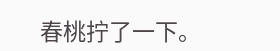春桃拧了一下。